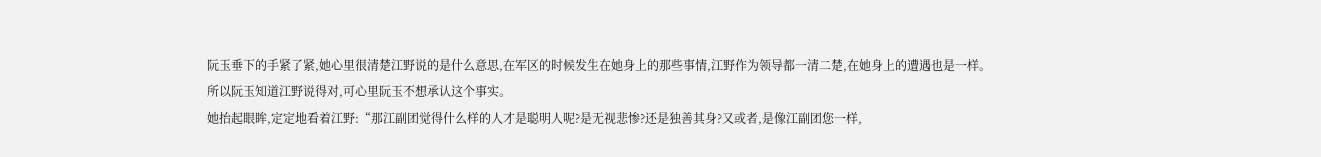阮玉垂下的手紧了紧,她心里很清楚江野说的是什么意思,在军区的时候发生在她身上的那些事情,江野作为领导都一清二楚,在她身上的遭遇也是一样。
所以阮玉知道江野说得对,可心里阮玉不想承认这个事实。
她抬起眼眸,定定地看着江野:“那江副团觉得什么样的人才是聪明人呢?是无视悲惨?还是独善其身?又或者,是像江副团您一样,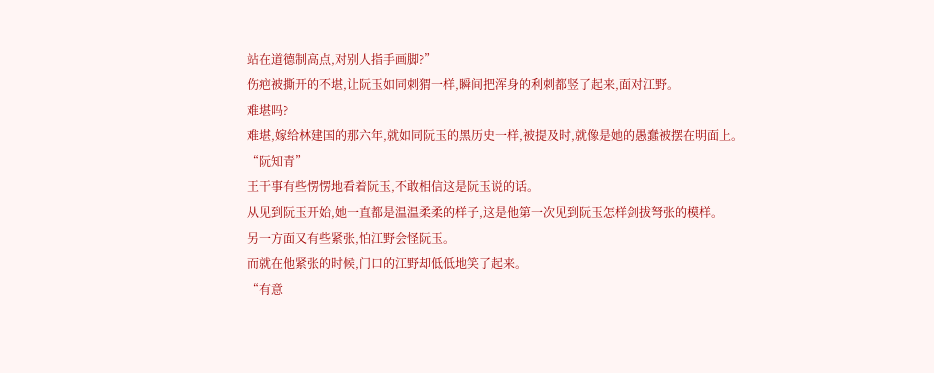站在道德制高点,对别人指手画脚?”
伤疤被撕开的不堪,让阮玉如同刺猬一样,瞬间把浑身的利刺都竖了起来,面对江野。
难堪吗?
难堪,嫁给林建国的那六年,就如同阮玉的黑历史一样,被提及时,就像是她的愚蠢被摆在明面上。
“阮知青”
王干事有些愣愣地看着阮玉,不敢相信这是阮玉说的话。
从见到阮玉开始,她一直都是温温柔柔的样子,这是他第一次见到阮玉怎样剑拔弩张的模样。
另一方面又有些紧张,怕江野会怪阮玉。
而就在他紧张的时候,门口的江野却低低地笑了起来。
“有意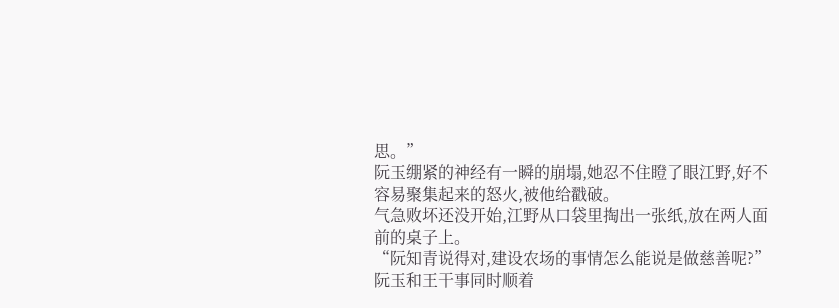思。”
阮玉绷紧的神经有一瞬的崩塌,她忍不住瞪了眼江野,好不容易聚集起来的怒火,被他给戳破。
气急败坏还没开始,江野从口袋里掏出一张纸,放在两人面前的桌子上。
“阮知青说得对,建设农场的事情怎么能说是做慈善呢?”
阮玉和王干事同时顺着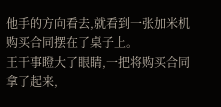他手的方向看去,就看到一张加米机购买合同摆在了桌子上。
王干事瞪大了眼睛,一把将购买合同拿了起来,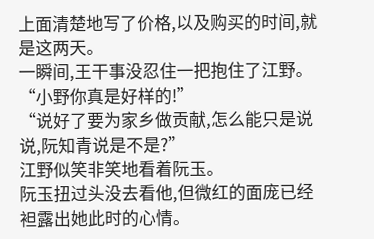上面清楚地写了价格,以及购买的时间,就是这两天。
一瞬间,王干事没忍住一把抱住了江野。
“小野你真是好样的!”
“说好了要为家乡做贡献,怎么能只是说说,阮知青说是不是?”
江野似笑非笑地看着阮玉。
阮玉扭过头没去看他,但微红的面庞已经袒露出她此时的心情。